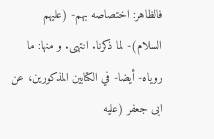فالظاهر: اختصاصه بهم- (عليهم السلام)- لما ذكرنا. انتهى. و منها: ما روياه- أيضا- في الكتابين المذكورين، عن ابى جعفر (عليه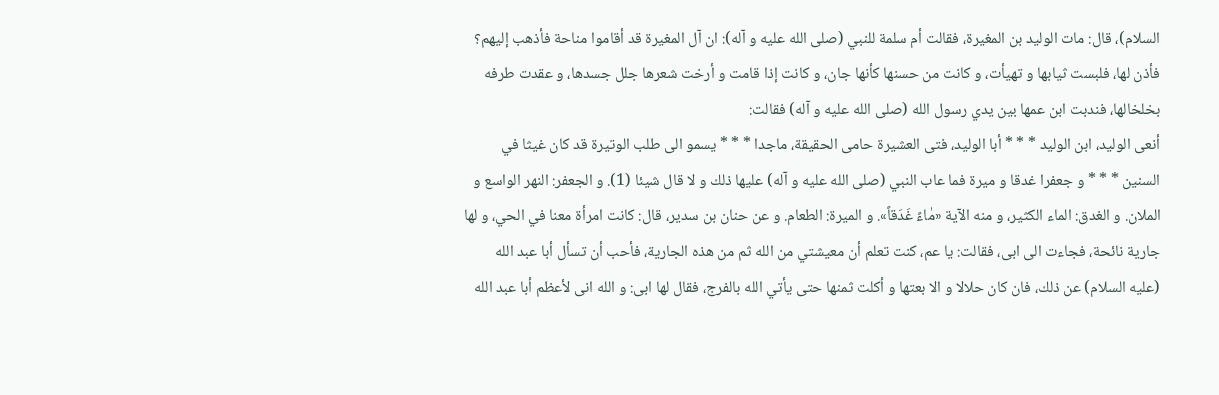السلام)، قال: مات الوليد بن المغيرة، فقالت أم سلمة للنبي (صلى الله عليه و آله): ان آل المغيرة قد أقاموا مناحة فأذهب إليهم؟ فأذن لها، فلبست ثيابها و تهيأت، و كانت من حسنها كأنها جان، و كانت إذا قامت و أرخت شعرها جلل جسدها، و عقدت طرفه بخلخالها، فندبت ابن عمها بين يدي رسول الله (صلى الله عليه و آله) فقالت:
أنعى الوليد، ابن الوليد * * * أبا الوليد، فتى العشيرة حامى الحقيقة، ماجدا * * * يسمو الى طلب الوتيرة قد كان غيثا في السنين * * * و جعفرا غدقا و ميرة فما عاب النبي (صلى الله عليه و آله) عليها ذلك و لا قال شيئا (1). و الجعفر: النهر الواسع و الملان. و الغدق: الماء الكثير، و منه الآية «مٰاءً غَدَقاً». و الميرة: الطعام. و عن حنان بن سدير، قال: كانت امرأة معنا في الحي، و لها جارية نائحة، فجاءت الى ابى، فقالت: يا عم، كنت تعلم أن معيشتي من الله ثم من هذه الجارية، فأحب أن تسأل أبا عبد الله (عليه السلام) عن ذلك، فان كان حلالا و الا بعتها و أكلت ثمنها حتى يأتي الله بالفرج، فقال لها ابى: و الله انى لأعظم أبا عبد الله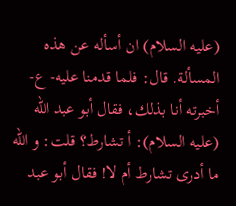(عليه السلام) ان أسأله عن هذه المسألة. قال: فلما قدمنا عليه- ع- أخبرته أنا بذلك، فقال أبو عبد الله (عليه السلام): أ تشارط؟ قلت: و الله ما أدرى تشارط أم لا! فقال أبو عبد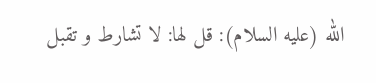الله (عليه السلام): قل لها: لا تشارط و تقبل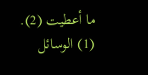ما أعطيت (2).
(1) الوسائل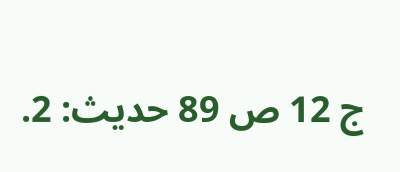ج 12 ص 89 حديث: 2.